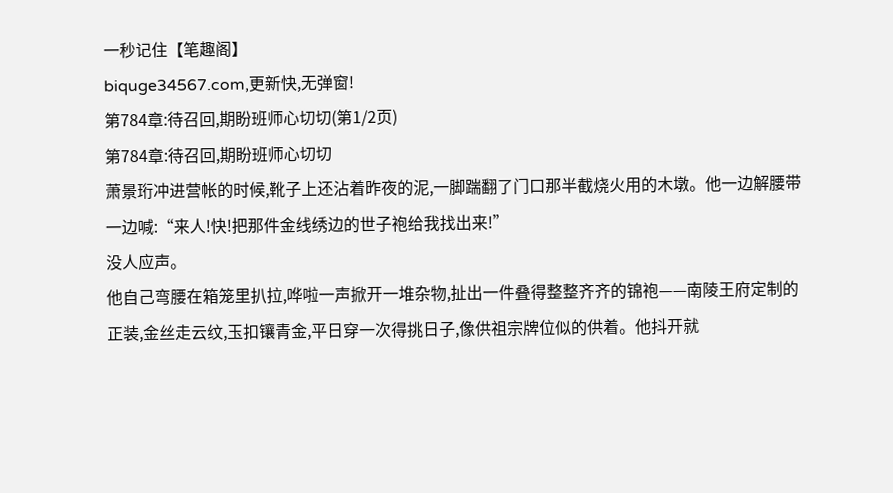一秒记住【笔趣阁】
biquge34567.com,更新快,无弹窗!
第784章:待召回,期盼班师心切切(第1/2页)
第784章:待召回,期盼班师心切切
萧景珩冲进营帐的时候,靴子上还沾着昨夜的泥,一脚踹翻了门口那半截烧火用的木墩。他一边解腰带一边喊:“来人!快!把那件金线绣边的世子袍给我找出来!”
没人应声。
他自己弯腰在箱笼里扒拉,哗啦一声掀开一堆杂物,扯出一件叠得整整齐齐的锦袍——南陵王府定制的正装,金丝走云纹,玉扣镶青金,平日穿一次得挑日子,像供祖宗牌位似的供着。他抖开就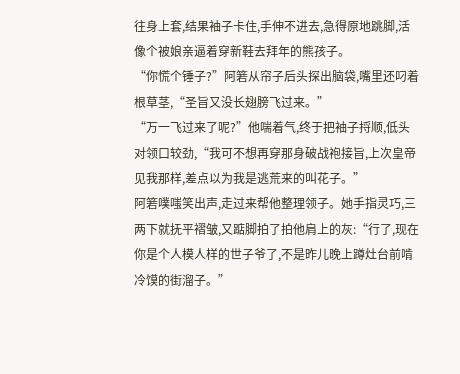往身上套,结果袖子卡住,手伸不进去,急得原地跳脚,活像个被娘亲逼着穿新鞋去拜年的熊孩子。
“你慌个锤子?”阿箬从帘子后头探出脑袋,嘴里还叼着根草茎,“圣旨又没长翅膀飞过来。”
“万一飞过来了呢?”他喘着气,终于把袖子捋顺,低头对领口较劲,“我可不想再穿那身破战袍接旨,上次皇帝见我那样,差点以为我是逃荒来的叫花子。”
阿箬噗嗤笑出声,走过来帮他整理领子。她手指灵巧,三两下就抚平褶皱,又踮脚拍了拍他肩上的灰:“行了,现在你是个人模人样的世子爷了,不是昨儿晚上蹲灶台前啃冷馍的街溜子。”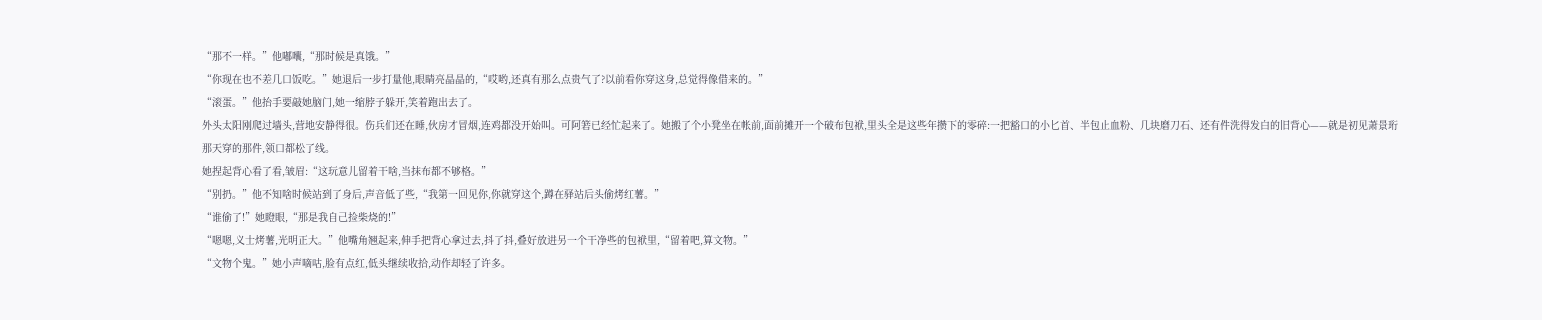“那不一样。”他嘟囔,“那时候是真饿。”
“你现在也不差几口饭吃。”她退后一步打量他,眼睛亮晶晶的,“哎哟,还真有那么点贵气了?以前看你穿这身,总觉得像借来的。”
“滚蛋。”他抬手要敲她脑门,她一缩脖子躲开,笑着跑出去了。
外头太阳刚爬过墙头,营地安静得很。伤兵们还在睡,伙房才冒烟,连鸡都没开始叫。可阿箬已经忙起来了。她搬了个小凳坐在帐前,面前摊开一个破布包袱,里头全是这些年攒下的零碎:一把豁口的小匕首、半包止血粉、几块磨刀石、还有件洗得发白的旧背心——就是初见萧景珩那天穿的那件,领口都松了线。
她捏起背心看了看,皱眉:“这玩意儿留着干啥,当抹布都不够格。”
“别扔。”他不知啥时候站到了身后,声音低了些,“我第一回见你,你就穿这个,蹲在驿站后头偷烤红薯。”
“谁偷了!”她瞪眼,“那是我自己捡柴烧的!”
“嗯嗯,义士烤薯,光明正大。”他嘴角翘起来,伸手把背心拿过去,抖了抖,叠好放进另一个干净些的包袱里,“留着吧,算文物。”
“文物个鬼。”她小声嘀咕,脸有点红,低头继续收拾,动作却轻了许多。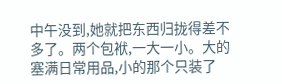中午没到,她就把东西归拢得差不多了。两个包袱,一大一小。大的塞满日常用品,小的那个只装了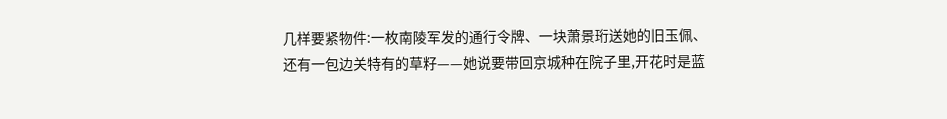几样要紧物件:一枚南陵军发的通行令牌、一块萧景珩送她的旧玉佩、还有一包边关特有的草籽——她说要带回京城种在院子里,开花时是蓝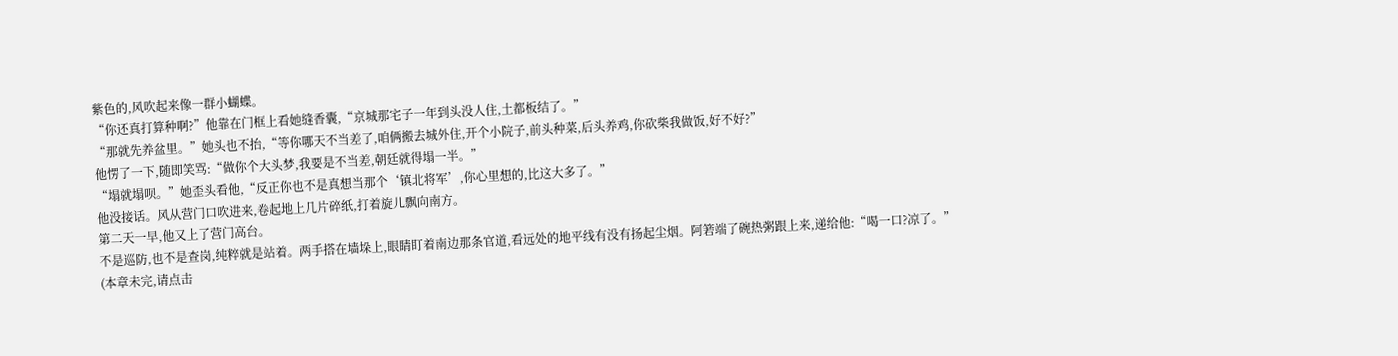紫色的,风吹起来像一群小蝴蝶。
“你还真打算种啊?”他靠在门框上看她缝香囊,“京城那宅子一年到头没人住,土都板结了。”
“那就先养盆里。”她头也不抬,“等你哪天不当差了,咱俩搬去城外住,开个小院子,前头种菜,后头养鸡,你砍柴我做饭,好不好?”
他愣了一下,随即笑骂:“做你个大头梦,我要是不当差,朝廷就得塌一半。”
“塌就塌呗。”她歪头看他,“反正你也不是真想当那个‘镇北将军’,你心里想的,比这大多了。”
他没接话。风从营门口吹进来,卷起地上几片碎纸,打着旋儿飘向南方。
第二天一早,他又上了营门高台。
不是巡防,也不是查岗,纯粹就是站着。两手搭在墙垛上,眼睛盯着南边那条官道,看远处的地平线有没有扬起尘烟。阿箬端了碗热粥跟上来,递给他:“喝一口?凉了。”
(本章未完,请点击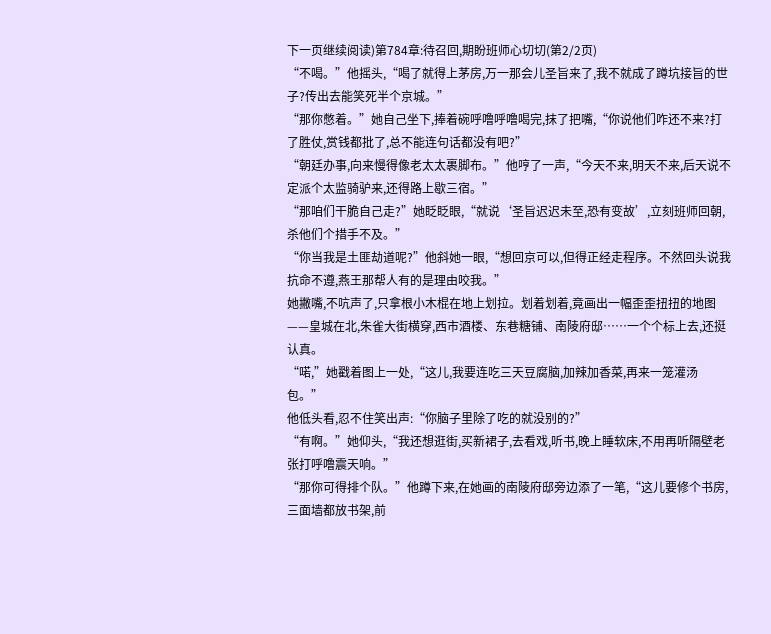下一页继续阅读)第784章:待召回,期盼班师心切切(第2/2页)
“不喝。”他摇头,“喝了就得上茅房,万一那会儿圣旨来了,我不就成了蹲坑接旨的世子?传出去能笑死半个京城。”
“那你憋着。”她自己坐下,捧着碗呼噜呼噜喝完,抹了把嘴,“你说他们咋还不来?打了胜仗,赏钱都批了,总不能连句话都没有吧?”
“朝廷办事,向来慢得像老太太裹脚布。”他哼了一声,“今天不来,明天不来,后天说不定派个太监骑驴来,还得路上歇三宿。”
“那咱们干脆自己走?”她眨眨眼,“就说‘圣旨迟迟未至,恐有变故’,立刻班师回朝,杀他们个措手不及。”
“你当我是土匪劫道呢?”他斜她一眼,“想回京可以,但得正经走程序。不然回头说我抗命不遵,燕王那帮人有的是理由咬我。”
她撇嘴,不吭声了,只拿根小木棍在地上划拉。划着划着,竟画出一幅歪歪扭扭的地图——皇城在北,朱雀大街横穿,西市酒楼、东巷糖铺、南陵府邸……一个个标上去,还挺认真。
“喏,”她戳着图上一处,“这儿,我要连吃三天豆腐脑,加辣加香菜,再来一笼灌汤包。”
他低头看,忍不住笑出声:“你脑子里除了吃的就没别的?”
“有啊。”她仰头,“我还想逛街,买新裙子,去看戏,听书,晚上睡软床,不用再听隔壁老张打呼噜震天响。”
“那你可得排个队。”他蹲下来,在她画的南陵府邸旁边添了一笔,“这儿要修个书房,三面墙都放书架,前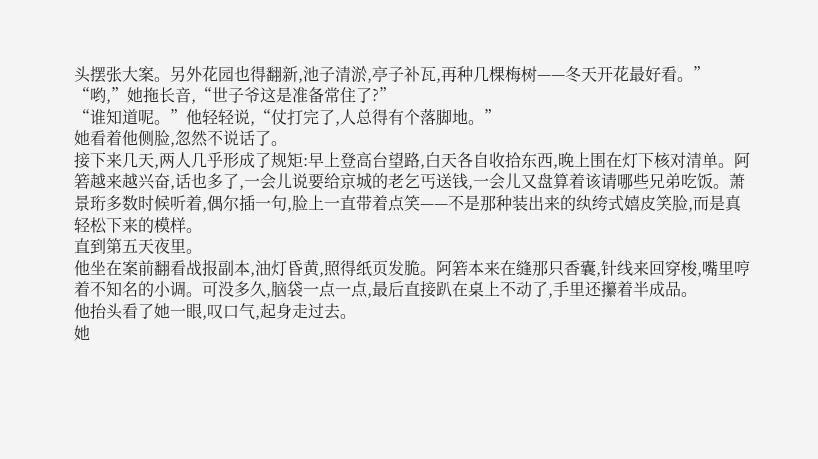头摆张大案。另外花园也得翻新,池子清淤,亭子补瓦,再种几棵梅树——冬天开花最好看。”
“哟,”她拖长音,“世子爷这是准备常住了?”
“谁知道呢。”他轻轻说,“仗打完了,人总得有个落脚地。”
她看着他侧脸,忽然不说话了。
接下来几天,两人几乎形成了规矩:早上登高台望路,白天各自收拾东西,晚上围在灯下核对清单。阿箬越来越兴奋,话也多了,一会儿说要给京城的老乞丐送钱,一会儿又盘算着该请哪些兄弟吃饭。萧景珩多数时候听着,偶尔插一句,脸上一直带着点笑——不是那种装出来的纨绔式嬉皮笑脸,而是真轻松下来的模样。
直到第五天夜里。
他坐在案前翻看战报副本,油灯昏黄,照得纸页发脆。阿箬本来在缝那只香囊,针线来回穿梭,嘴里哼着不知名的小调。可没多久,脑袋一点一点,最后直接趴在桌上不动了,手里还攥着半成品。
他抬头看了她一眼,叹口气,起身走过去。
她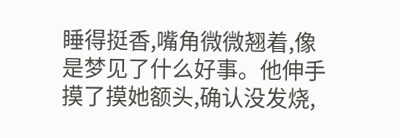睡得挺香,嘴角微微翘着,像是梦见了什么好事。他伸手摸了摸她额头,确认没发烧,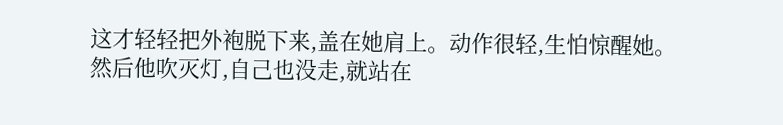这才轻轻把外袍脱下来,盖在她肩上。动作很轻,生怕惊醒她。
然后他吹灭灯,自己也没走,就站在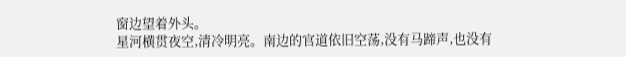窗边望着外头。
星河横贯夜空,清冷明亮。南边的官道依旧空荡,没有马蹄声,也没有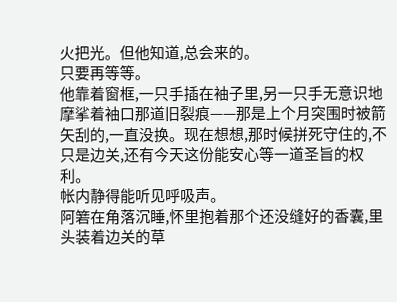火把光。但他知道,总会来的。
只要再等等。
他靠着窗框,一只手插在袖子里,另一只手无意识地摩挲着袖口那道旧裂痕——那是上个月突围时被箭矢刮的,一直没换。现在想想,那时候拼死守住的,不只是边关,还有今天这份能安心等一道圣旨的权利。
帐内静得能听见呼吸声。
阿箬在角落沉睡,怀里抱着那个还没缝好的香囊,里头装着边关的草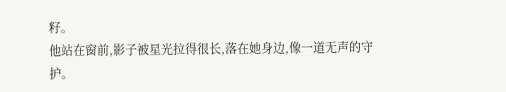籽。
他站在窗前,影子被星光拉得很长,落在她身边,像一道无声的守护。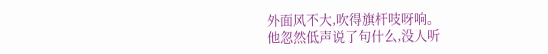外面风不大,吹得旗杆吱呀响。
他忽然低声说了句什么,没人听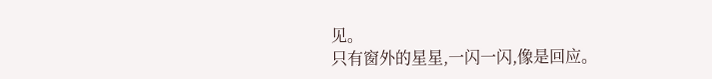见。
只有窗外的星星,一闪一闪,像是回应。